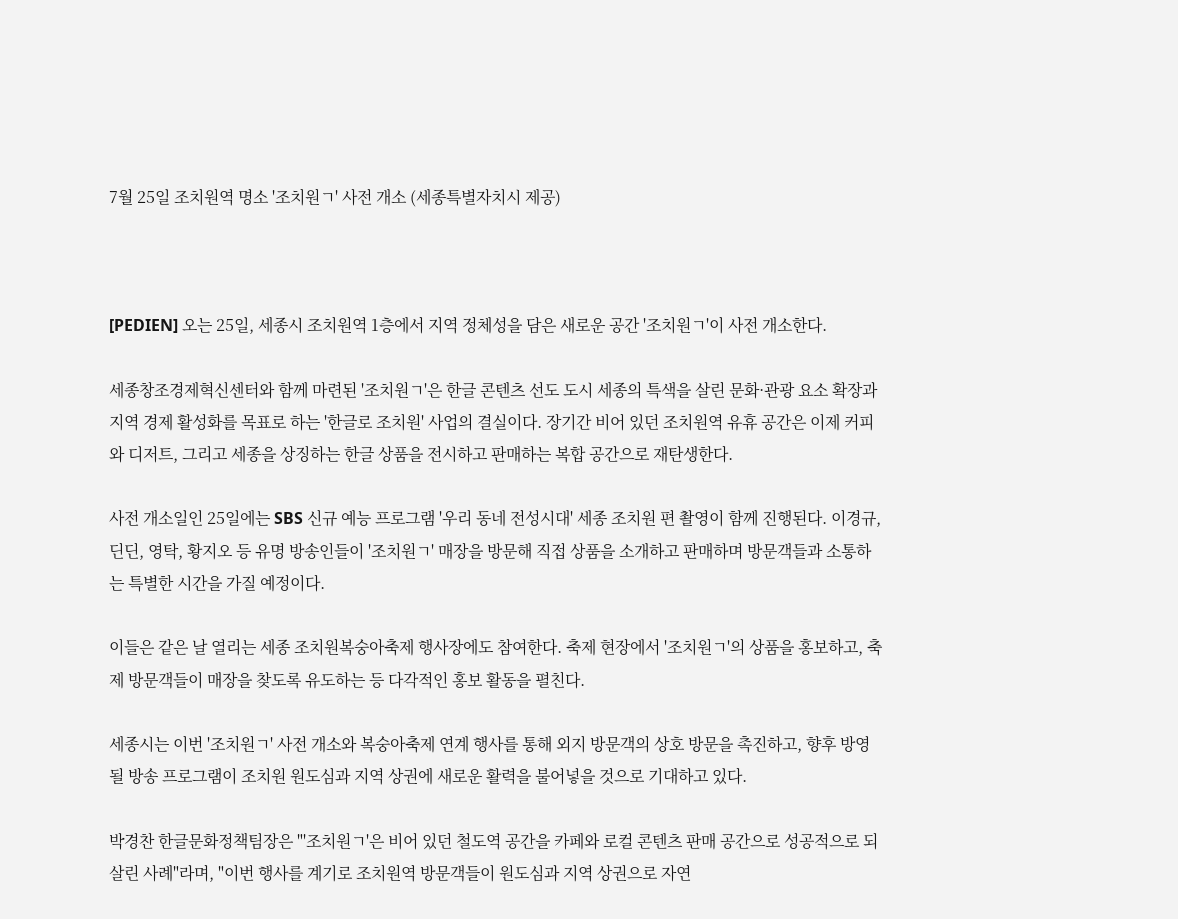7월 25일 조치원역 명소 '조치원ㄱ' 사전 개소 (세종특별자치시 제공)



[PEDIEN] 오는 25일, 세종시 조치원역 1층에서 지역 정체성을 담은 새로운 공간 '조치원ㄱ'이 사전 개소한다.

세종창조경제혁신센터와 함께 마련된 '조치원ㄱ'은 한글 콘텐츠 선도 도시 세종의 특색을 살린 문화·관광 요소 확장과 지역 경제 활성화를 목표로 하는 '한글로 조치원' 사업의 결실이다. 장기간 비어 있던 조치원역 유휴 공간은 이제 커피와 디저트, 그리고 세종을 상징하는 한글 상품을 전시하고 판매하는 복합 공간으로 재탄생한다.

사전 개소일인 25일에는 SBS 신규 예능 프로그램 '우리 동네 전성시대' 세종 조치원 편 촬영이 함께 진행된다. 이경규, 딘딘, 영탁, 황지오 등 유명 방송인들이 '조치원ㄱ' 매장을 방문해 직접 상품을 소개하고 판매하며 방문객들과 소통하는 특별한 시간을 가질 예정이다.

이들은 같은 날 열리는 세종 조치원복숭아축제 행사장에도 참여한다. 축제 현장에서 '조치원ㄱ'의 상품을 홍보하고, 축제 방문객들이 매장을 찾도록 유도하는 등 다각적인 홍보 활동을 펼친다.

세종시는 이번 '조치원ㄱ' 사전 개소와 복숭아축제 연계 행사를 통해 외지 방문객의 상호 방문을 촉진하고, 향후 방영될 방송 프로그램이 조치원 원도심과 지역 상권에 새로운 활력을 불어넣을 것으로 기대하고 있다.

박경찬 한글문화정책팀장은 "'조치원ㄱ'은 비어 있던 철도역 공간을 카페와 로컬 콘텐츠 판매 공간으로 성공적으로 되살린 사례"라며, "이번 행사를 계기로 조치원역 방문객들이 원도심과 지역 상권으로 자연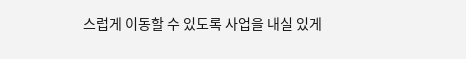스럽게 이동할 수 있도록 사업을 내실 있게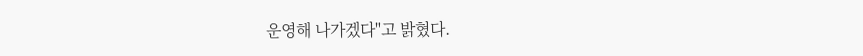운영해 나가겠다"고 밝혔다.